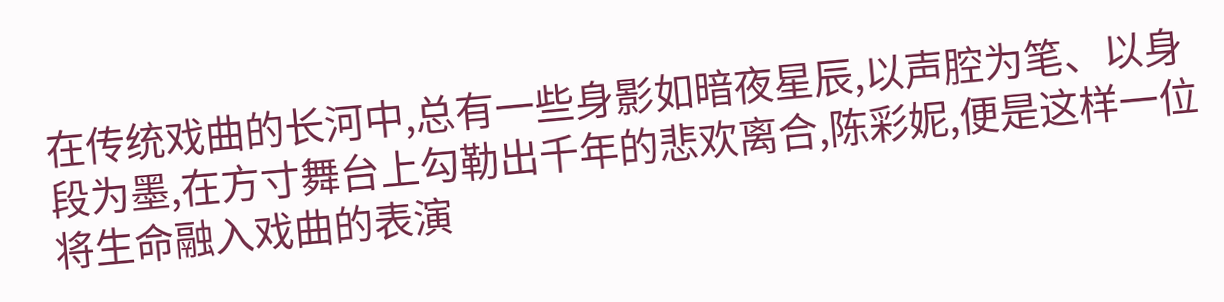在传统戏曲的长河中,总有一些身影如暗夜星辰,以声腔为笔、以身段为墨,在方寸舞台上勾勒出千年的悲欢离合,陈彩妮,便是这样一位将生命融入戏曲的表演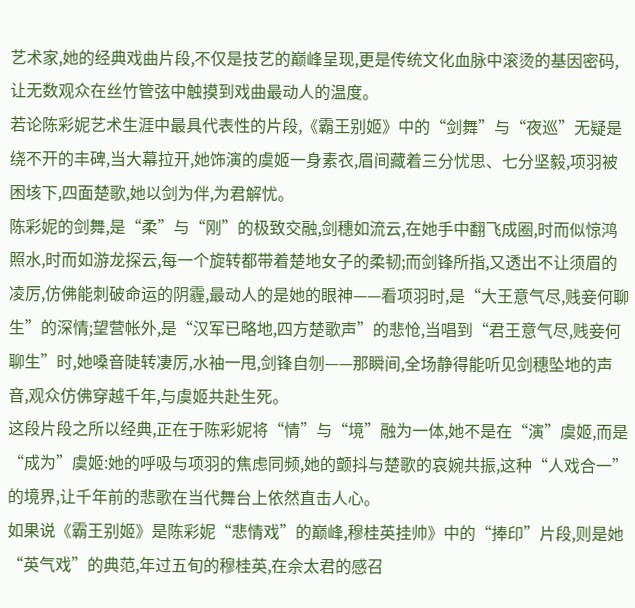艺术家,她的经典戏曲片段,不仅是技艺的巅峰呈现,更是传统文化血脉中滚烫的基因密码,让无数观众在丝竹管弦中触摸到戏曲最动人的温度。
若论陈彩妮艺术生涯中最具代表性的片段,《霸王别姬》中的“剑舞”与“夜巡”无疑是绕不开的丰碑,当大幕拉开,她饰演的虞姬一身素衣,眉间藏着三分忧思、七分坚毅,项羽被困垓下,四面楚歌,她以剑为伴,为君解忧。
陈彩妮的剑舞,是“柔”与“刚”的极致交融,剑穗如流云,在她手中翻飞成圈,时而似惊鸿照水,时而如游龙探云,每一个旋转都带着楚地女子的柔韧;而剑锋所指,又透出不让须眉的凌厉,仿佛能刺破命运的阴霾,最动人的是她的眼神——看项羽时,是“大王意气尽,贱妾何聊生”的深情;望营帐外,是“汉军已略地,四方楚歌声”的悲怆,当唱到“君王意气尽,贱妾何聊生”时,她嗓音陡转凄厉,水袖一甩,剑锋自刎——那瞬间,全场静得能听见剑穗坠地的声音,观众仿佛穿越千年,与虞姬共赴生死。
这段片段之所以经典,正在于陈彩妮将“情”与“境”融为一体,她不是在“演”虞姬,而是“成为”虞姬:她的呼吸与项羽的焦虑同频,她的颤抖与楚歌的哀婉共振,这种“人戏合一”的境界,让千年前的悲歌在当代舞台上依然直击人心。
如果说《霸王别姬》是陈彩妮“悲情戏”的巅峰,穆桂英挂帅》中的“捧印”片段,则是她“英气戏”的典范,年过五旬的穆桂英,在佘太君的感召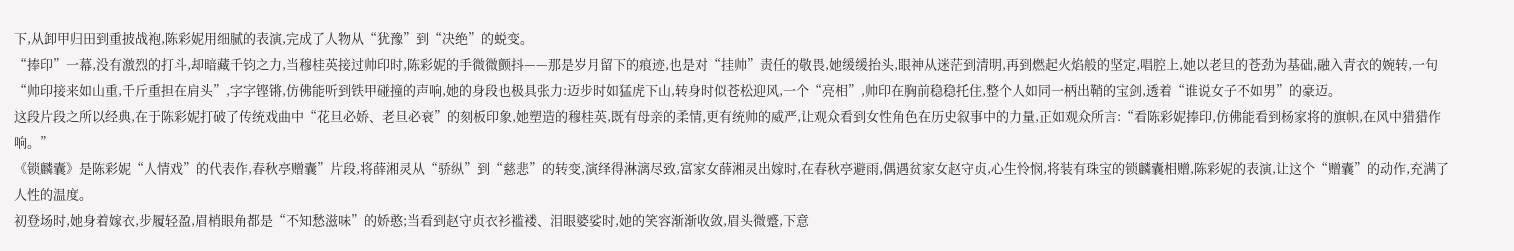下,从卸甲归田到重披战袍,陈彩妮用细腻的表演,完成了人物从“犹豫”到“决绝”的蜕变。
“捧印”一幕,没有激烈的打斗,却暗藏千钧之力,当穆桂英接过帅印时,陈彩妮的手微微颤抖——那是岁月留下的痕迹,也是对“挂帅”责任的敬畏,她缓缓抬头,眼神从迷茫到清明,再到燃起火焰般的坚定,唱腔上,她以老旦的苍劲为基础,融入青衣的婉转,一句“帅印接来如山重,千斤重担在肩头”,字字铿锵,仿佛能听到铁甲碰撞的声响,她的身段也极具张力:迈步时如猛虎下山,转身时似苍松迎风,一个“亮相”,帅印在胸前稳稳托住,整个人如同一柄出鞘的宝剑,透着“谁说女子不如男”的豪迈。
这段片段之所以经典,在于陈彩妮打破了传统戏曲中“花旦必娇、老旦必衰”的刻板印象,她塑造的穆桂英,既有母亲的柔情,更有统帅的威严,让观众看到女性角色在历史叙事中的力量,正如观众所言:“看陈彩妮捧印,仿佛能看到杨家将的旗帜,在风中猎猎作响。”
《锁麟囊》是陈彩妮“人情戏”的代表作,春秋亭赠囊”片段,将薛湘灵从“骄纵”到“慈悲”的转变,演绎得淋漓尽致,富家女薛湘灵出嫁时,在春秋亭避雨,偶遇贫家女赵守贞,心生怜悯,将装有珠宝的锁麟囊相赠,陈彩妮的表演,让这个“赠囊”的动作,充满了人性的温度。
初登场时,她身着嫁衣,步履轻盈,眉梢眼角都是“不知愁滋味”的娇憨;当看到赵守贞衣衫褴褛、泪眼婆娑时,她的笑容渐渐收敛,眉头微蹙,下意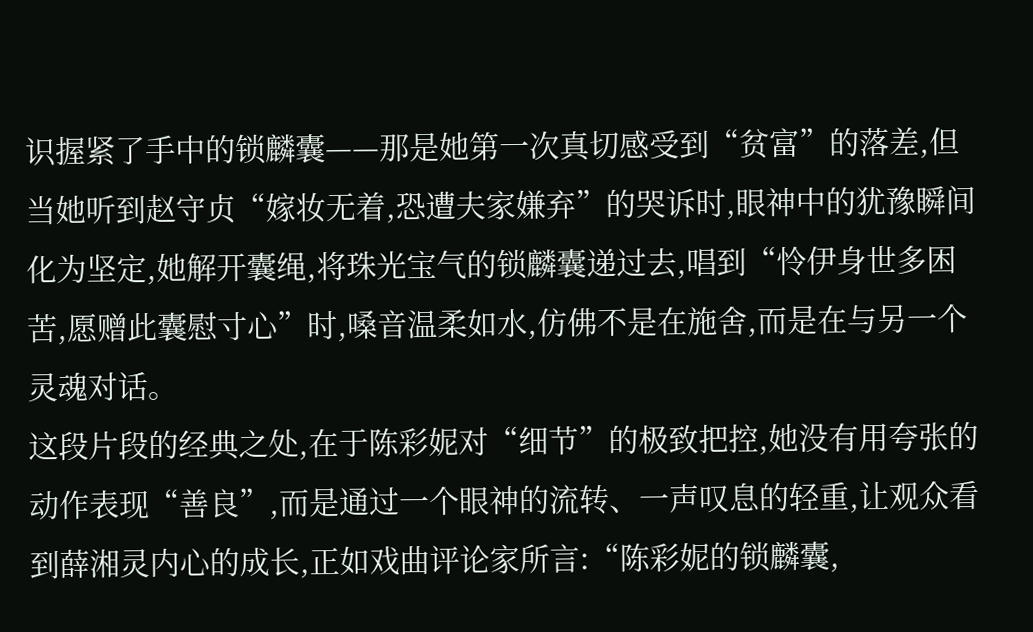识握紧了手中的锁麟囊——那是她第一次真切感受到“贫富”的落差,但当她听到赵守贞“嫁妆无着,恐遭夫家嫌弃”的哭诉时,眼神中的犹豫瞬间化为坚定,她解开囊绳,将珠光宝气的锁麟囊递过去,唱到“怜伊身世多困苦,愿赠此囊慰寸心”时,嗓音温柔如水,仿佛不是在施舍,而是在与另一个灵魂对话。
这段片段的经典之处,在于陈彩妮对“细节”的极致把控,她没有用夸张的动作表现“善良”,而是通过一个眼神的流转、一声叹息的轻重,让观众看到薛湘灵内心的成长,正如戏曲评论家所言:“陈彩妮的锁麟囊,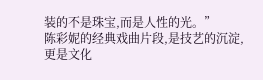装的不是珠宝,而是人性的光。”
陈彩妮的经典戏曲片段,是技艺的沉淀,更是文化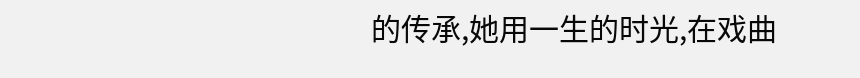的传承,她用一生的时光,在戏曲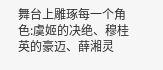舞台上雕琢每一个角色:虞姬的决绝、穆桂英的豪迈、薛湘灵